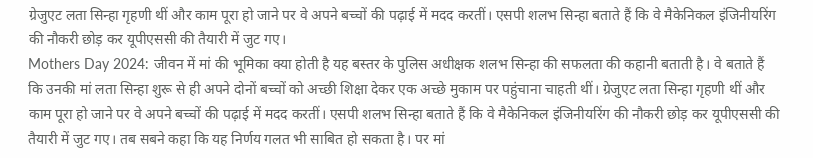ग्रेजुएट लता सिन्हा गृहणी थीं और काम पूरा हो जाने पर वे अपने बच्चों की पढ़ाई में मदद करतीं। एसपी शलभ सिन्हा बताते हैं कि वे मैकेनिकल इंजिनीयरिंग की नौकरी छोड़ कर यूपीएससी की तैयारी में जुट गए।
Mothers Day 2024: जीवन में मां की भूमिका क्या होती है यह बस्तर के पुलिस अधीक्षक शलभ सिन्हा की सफलता की कहानी बताती है। वे बताते हैं कि उनकी मां लता सिन्हा शुरू से ही अपने दोनों बच्चों को अच्छी शिक्षा देकर एक अच्छे मुकाम पर पहुंचाना चाहती थीं। ग्रेजुएट लता सिन्हा गृहणी थीं और काम पूरा हो जाने पर वे अपने बच्चों की पढ़ाई में मदद करतीं। एसपी शलभ सिन्हा बताते हैं कि वे मैकेनिकल इंजिनीयरिंग की नौकरी छोड़ कर यूपीएससी की तैयारी में जुट गए। तब सबने कहा कि यह निर्णय गलत भी साबित हो सकता है। पर मां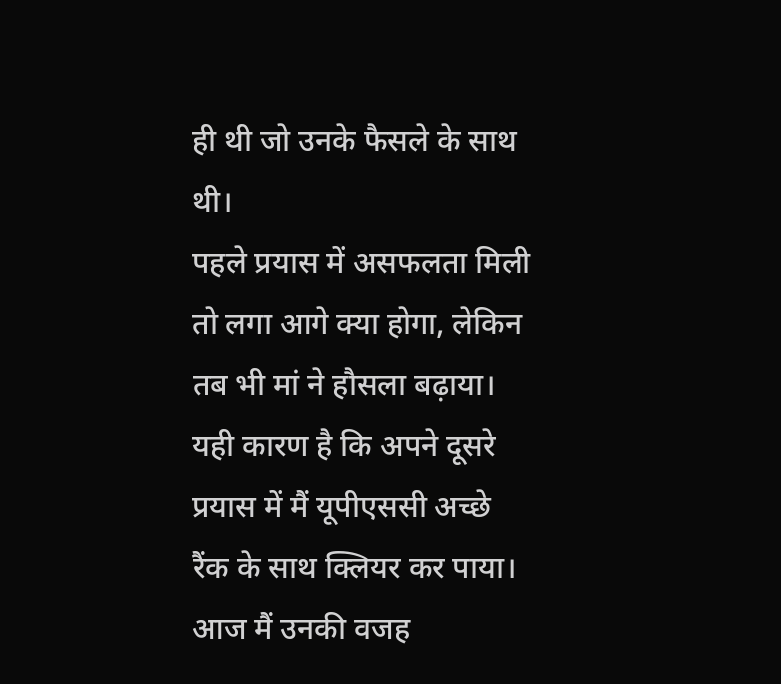ही थी जो उनके फैसले के साथ थी।
पहले प्रयास में असफलता मिली तो लगा आगे क्या होगा, लेकिन तब भी मां ने हौसला बढ़ाया। यही कारण है कि अपने दूसरे प्रयास में मैं यूपीएससी अच्छे रैंक के साथ क्लियर कर पाया। आज मैं उनकी वजह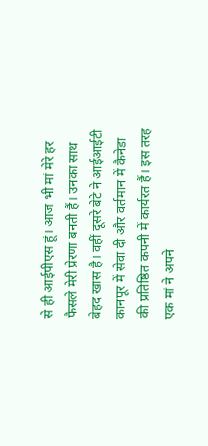से ही आईपीएस हूं। आज भी मां मेरे हर फैसले मेरी प्रेरणा बनती हैं। उनका साथ बेहद खास है। वहीं दूसरे बेटे ने आईआईटी कानपूर में सेवा दी और वर्तमान में कैनेडा की प्रतिष्ठित कपनी में कार्यरत हैं। इस तरह एक मां ने अपने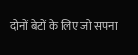दोनों बेटों के लिए जो सपना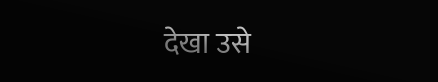देखा उसे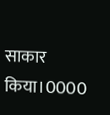साकार किया।0000